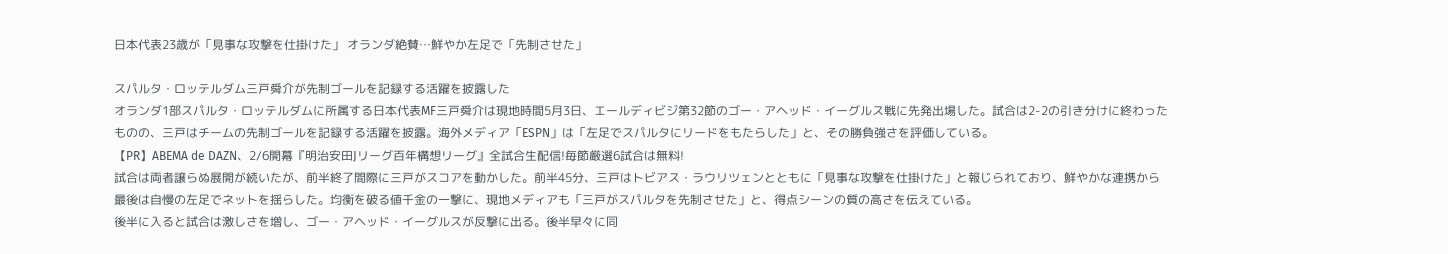日本代表23歳が「見事な攻撃を仕掛けた」 オランダ絶賛…鮮やか左足で「先制させた」

スパルタ・ロッテルダム三戸舜介が先制ゴールを記録する活躍を披露した
オランダ1部スパルタ・ロッテルダムに所属する日本代表MF三戸舜介は現地時間5月3日、エールディビジ第32節のゴー・アヘッド・イーグルス戦に先発出場した。試合は2-2の引き分けに終わったものの、三戸はチームの先制ゴールを記録する活躍を披露。海外メディア「ESPN」は「左足でスパルタにリードをもたらした」と、その勝負強さを評価している。
【PR】ABEMA de DAZN、2/6開幕『明治安田Jリーグ百年構想リーグ』全試合生配信!毎節厳選6試合は無料!
試合は両者譲らぬ展開が続いたが、前半終了間際に三戸がスコアを動かした。前半45分、三戸はトビアス・ラウリツェンとともに「見事な攻撃を仕掛けた」と報じられており、鮮やかな連携から最後は自慢の左足でネットを揺らした。均衡を破る値千金の一撃に、現地メディアも「三戸がスパルタを先制させた」と、得点シーンの質の高さを伝えている。
後半に入ると試合は激しさを増し、ゴー・アヘッド・イーグルスが反撃に出る。後半早々に同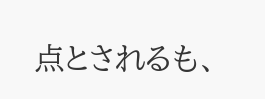点とされるも、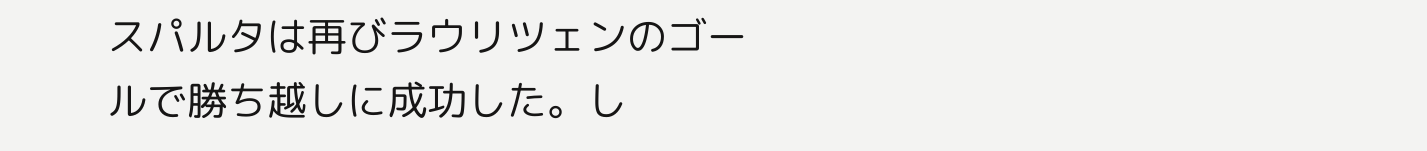スパルタは再びラウリツェンのゴールで勝ち越しに成功した。し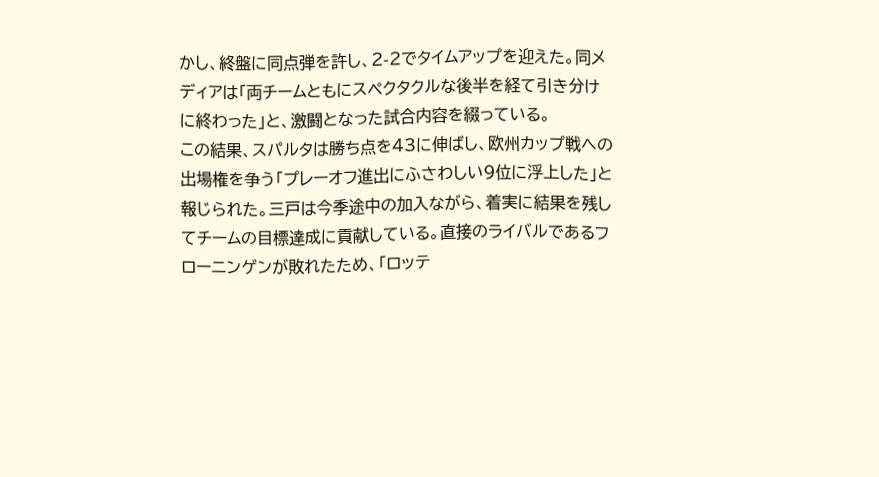かし、終盤に同点弾を許し、2-2でタイムアップを迎えた。同メディアは「両チームともにスペクタクルな後半を経て引き分けに終わった」と、激闘となった試合内容を綴っている。
この結果、スパルタは勝ち点を43に伸ばし、欧州カップ戦への出場権を争う「プレーオフ進出にふさわしい9位に浮上した」と報じられた。三戸は今季途中の加入ながら、着実に結果を残してチームの目標達成に貢献している。直接のライバルであるフローニンゲンが敗れたため、「ロッテ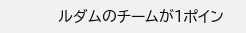ルダムのチームが1ポイン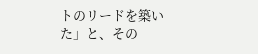トのリードを築いた」と、その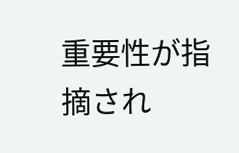重要性が指摘され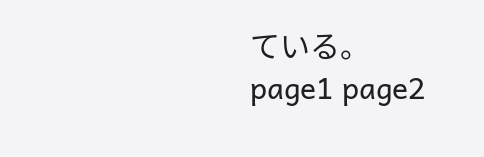ている。
page1 page2